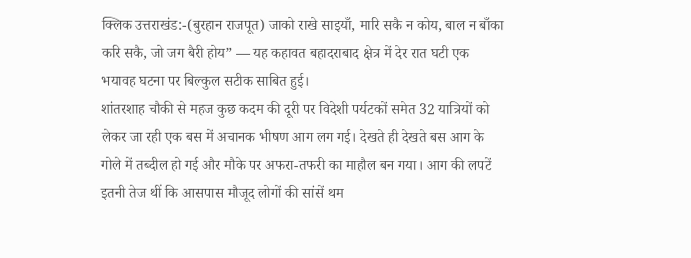क्लिक उत्तराखंड:-(बुरहान राजपूत) जाको राखे साइयाँ, मारि सकै न कोय, बाल न बाँका करि सकै, जो जग बैरी होय” — यह कहावत बहादराबाद क्षेत्र में देर रात घटी एक भयावह घटना पर बिल्कुल सटीक साबित हुई।
शांतरशाह चौकी से महज कुछ कदम की दूरी पर विदेशी पर्यटकों समेत 32 यात्रियों को लेकर जा रही एक बस में अचानक भीषण आग लग गई। देखते ही देखते बस आग के गोले में तब्दील हो गई और मौके पर अफरा-तफरी का माहौल बन गया। आग की लपटें इतनी तेज थीं कि आसपास मौजूद लोगों की सांसें थम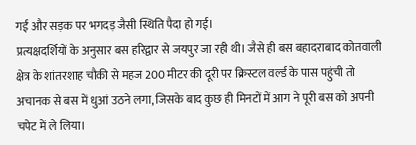गईं और सड़क पर भगदड़ जैसी स्थिति पैदा हो गई।
प्रत्यक्षदर्शियों के अनुसार बस हरिद्वार से जयपुर जा रही थी। जैसे ही बस बहादराबाद कोतवाली क्षेत्र के शांतरशाह चौकी से महज 200 मीटर की दूरी पर क्रिस्टल वर्ल्ड के पास पहुंची तो अचानक से बस में धुआं उठने लगा, जिसके बाद कुछ ही मिनटों में आग ने पूरी बस को अपनी चपेट में ले लिया।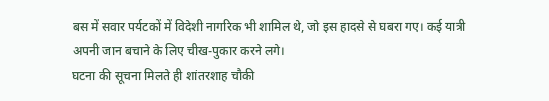बस में सवार पर्यटकों में विदेशी नागरिक भी शामिल थे, जो इस हादसे से घबरा गए। कई यात्री अपनी जान बचाने के लिए चीख-पुकार करने लगे।
घटना की सूचना मिलते ही शांतरशाह चौकी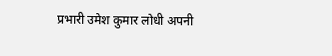प्रभारी उमेश कुमार लोधी अपनी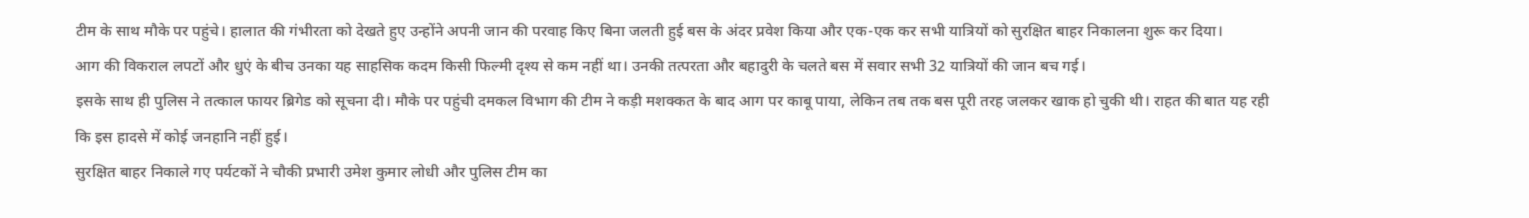टीम के साथ मौके पर पहुंचे। हालात की गंभीरता को देखते हुए उन्होंने अपनी जान की परवाह किए बिना जलती हुई बस के अंदर प्रवेश किया और एक-एक कर सभी यात्रियों को सुरक्षित बाहर निकालना शुरू कर दिया।
आग की विकराल लपटों और धुएं के बीच उनका यह साहसिक कदम किसी फिल्मी दृश्य से कम नहीं था। उनकी तत्परता और बहादुरी के चलते बस में सवार सभी 32 यात्रियों की जान बच गई।
इसके साथ ही पुलिस ने तत्काल फायर ब्रिगेड को सूचना दी। मौके पर पहुंची दमकल विभाग की टीम ने कड़ी मशक्कत के बाद आग पर काबू पाया, लेकिन तब तक बस पूरी तरह जलकर खाक हो चुकी थी। राहत की बात यह रही कि इस हादसे में कोई जनहानि नहीं हुई।
सुरक्षित बाहर निकाले गए पर्यटकों ने चौकी प्रभारी उमेश कुमार लोधी और पुलिस टीम का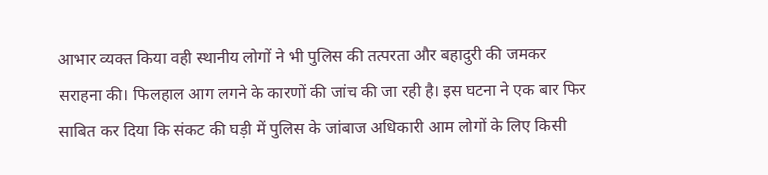आभार व्यक्त किया वही स्थानीय लोगों ने भी पुलिस की तत्परता और बहादुरी की जमकर सराहना की। फिलहाल आग लगने के कारणों की जांच की जा रही है। इस घटना ने एक बार फिर साबित कर दिया कि संकट की घड़ी में पुलिस के जांबाज अधिकारी आम लोगों के लिए किसी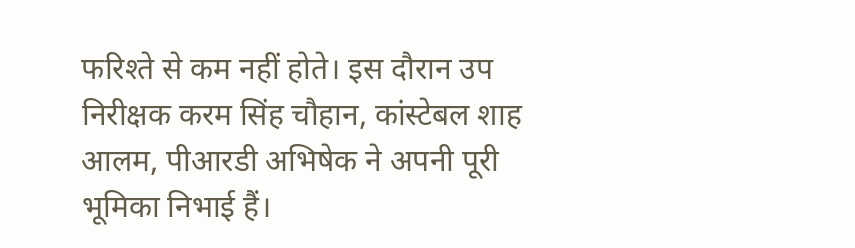फरिश्ते से कम नहीं होते। इस दौरान उप निरीक्षक करम सिंह चौहान, कांस्टेबल शाह आलम, पीआरडी अभिषेक ने अपनी पूरी भूमिका निभाई हैं।